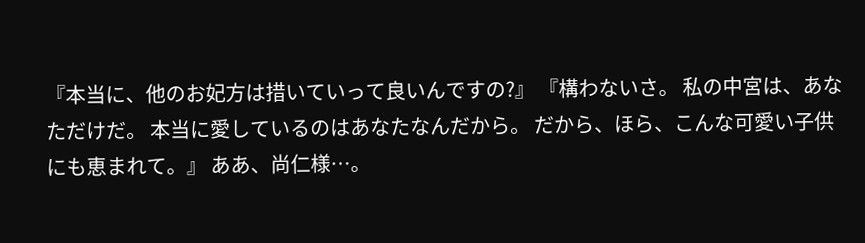『本当に、他のお妃方は措いていって良いんですの?』 『構わないさ。 私の中宮は、あなただけだ。 本当に愛しているのはあなたなんだから。 だから、ほら、こんな可愛い子供にも恵まれて。』 ああ、尚仁様…。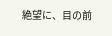絶望に、目の前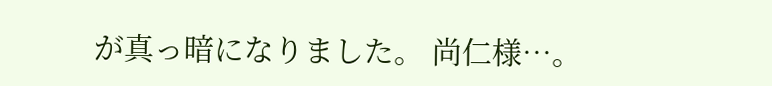が真っ暗になりました。 尚仁様…。